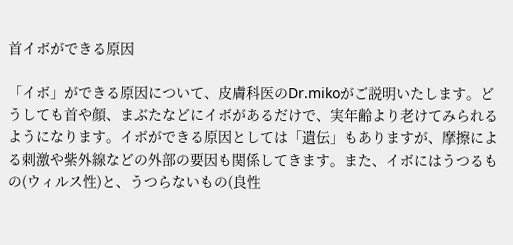首イボができる原因

「イボ」ができる原因について、皮膚科医のDr.mikoがご説明いたします。どうしても首や顔、まぶたなどにイボがあるだけで、実年齢より老けてみられるようになります。イボができる原因としては「遺伝」もありますが、摩擦による刺激や紫外線などの外部の要因も関係してきます。また、イボにはうつるもの(ウィルス性)と、うつらないもの(良性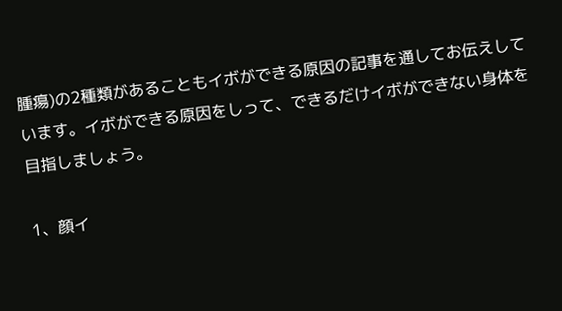腫瘍)の2種類があることもイボができる原因の記事を通してお伝えしています。イボができる原因をしって、できるだけイボができない身体を目指しましょう。

1、顔イ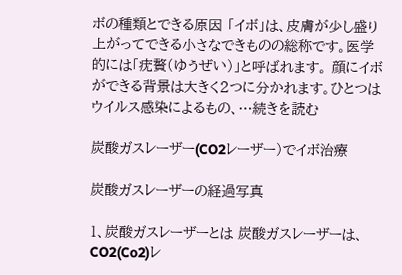ボの種類とできる原因 「イボ」は、皮膚が少し盛り上がってできる小さなできものの総称です。医学的には「疣贅(ゆうぜい)」と呼ばれます。 顔にイボができる背景は大きく2つに分かれます。ひとつはウイルス感染によるもの、…続きを読む

炭酸ガスレーザー(CO2レーザー)でイボ治療

炭酸ガスレーザーの経過写真

1、炭酸ガスレーザーとは 炭酸ガスレーザーは、CO2(Co2)レ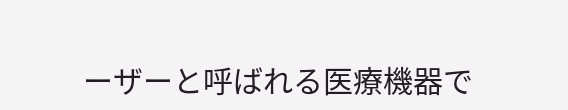ーザーと呼ばれる医療機器で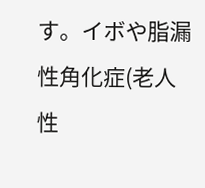す。イボや脂漏性角化症(老人性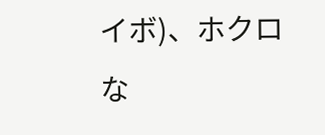イボ)、ホクロな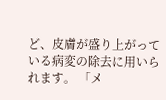ど、皮膚が盛り上がっている病変の除去に用いられます。 「メ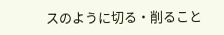スのように切る・削ること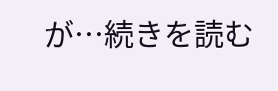が…続きを読む